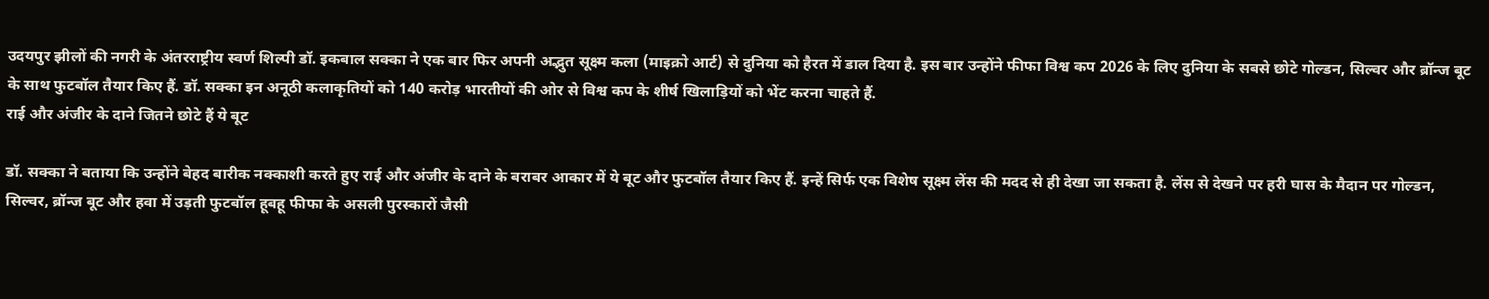उदयपुर झीलों की नगरी के अंतरराष्ट्रीय स्वर्ण शिल्पी डॉ. इकबाल सक्का ने एक बार फिर अपनी अद्भुत सूक्ष्म कला (माइक्रो आर्ट) से दुनिया को हैरत में डाल दिया है. इस बार उन्होंने फीफा विश्व कप 2026 के लिए दुनिया के सबसे छोटे गोल्डन, सिल्वर और ब्रॉन्ज बूट के साथ फुटबॉल तैयार किए हैं. डॉ. सक्का इन अनूठी कलाकृतियों को 140 करोड़ भारतीयों की ओर से विश्व कप के शीर्ष खिलाड़ियों को भेंट करना चाहते हैं.
राई और अंजीर के दाने जितने छोटे हैं ये बूट

डॉ. सक्का ने बताया कि उन्होंने बेहद बारीक नक्काशी करते हुए राई और अंजीर के दाने के बराबर आकार में ये बूट और फुटबॉल तैयार किए हैं. इन्हें सिर्फ एक विशेष सूक्ष्म लेंस की मदद से ही देखा जा सकता है. लेंस से देखने पर हरी घास के मैदान पर गोल्डन, सिल्वर, ब्रॉन्ज बूट और हवा में उड़ती फुटबॉल हूबहू फीफा के असली पुरस्कारों जैसी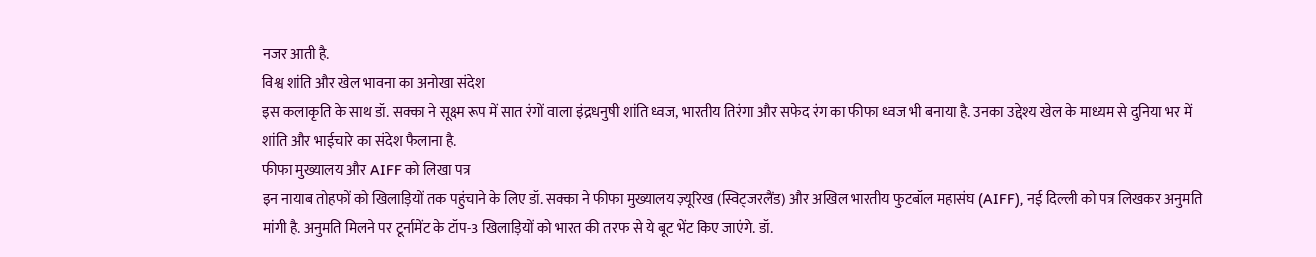नजर आती है.
विश्व शांति और खेल भावना का अनोखा संदेश
इस कलाकृति के साथ डॉ. सक्का ने सूक्ष्म रूप में सात रंगों वाला इंद्रधनुषी शांति ध्वज, भारतीय तिरंगा और सफेद रंग का फीफा ध्वज भी बनाया है. उनका उद्देश्य खेल के माध्यम से दुनिया भर में शांति और भाईचारे का संदेश फैलाना है.
फीफा मुख्यालय और AIFF को लिखा पत्र
इन नायाब तोहफों को खिलाड़ियों तक पहुंचाने के लिए डॉ. सक्का ने फीफा मुख्यालय ज़्यूरिख (स्विट्जरलैंड) और अखिल भारतीय फुटबॉल महासंघ (AIFF), नई दिल्ली को पत्र लिखकर अनुमति मांगी है. अनुमति मिलने पर टूर्नामेंट के टॉप-3 खिलाड़ियों को भारत की तरफ से ये बूट भेंट किए जाएंगे. डॉ.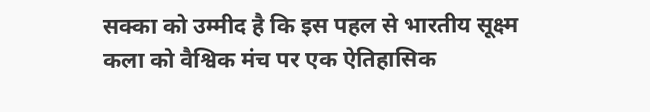सक्का को उम्मीद है कि इस पहल से भारतीय सूक्ष्म कला को वैश्विक मंच पर एक ऐतिहासिक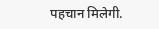पहचान मिलेगी.